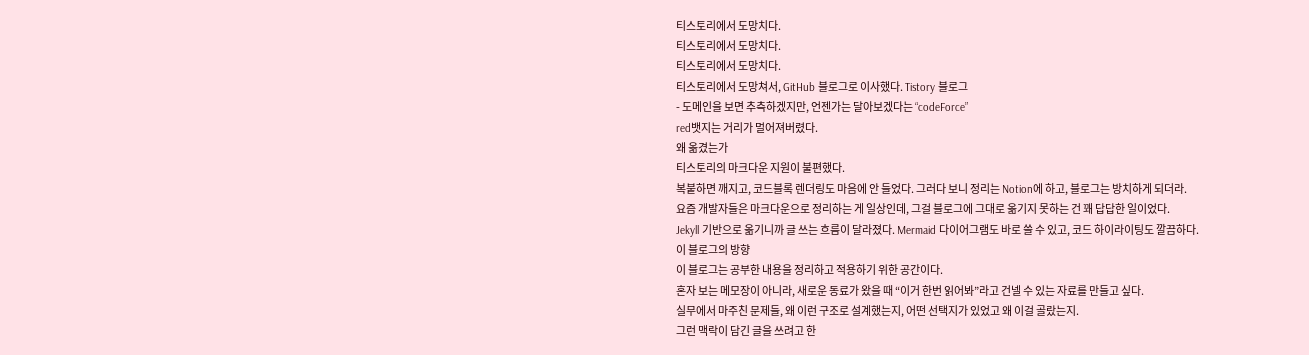티스토리에서 도망치다.
티스토리에서 도망치다.
티스토리에서 도망치다.
티스토리에서 도망쳐서, GitHub 블로그로 이사했다. Tistory 블로그
- 도메인을 보면 추측하겠지만, 언젠가는 달아보겠다는 “codeForce”
red뱃지는 거리가 멀어져버렸다.
왜 옮겼는가
티스토리의 마크다운 지원이 불편했다.
복붙하면 깨지고, 코드블록 렌더링도 마음에 안 들었다. 그러다 보니 정리는 Notion에 하고, 블로그는 방치하게 되더라.
요즘 개발자들은 마크다운으로 정리하는 게 일상인데, 그걸 블로그에 그대로 옮기지 못하는 건 꽤 답답한 일이었다.
Jekyll 기반으로 옮기니까 글 쓰는 흐름이 달라졌다. Mermaid 다이어그램도 바로 쓸 수 있고, 코드 하이라이팅도 깔끔하다.
이 블로그의 방향
이 블로그는 공부한 내용을 정리하고 적용하기 위한 공간이다.
혼자 보는 메모장이 아니라, 새로운 동료가 왔을 때 “이거 한번 읽어봐”라고 건넬 수 있는 자료를 만들고 싶다.
실무에서 마주친 문제들, 왜 이런 구조로 설계했는지, 어떤 선택지가 있었고 왜 이걸 골랐는지.
그런 맥락이 담긴 글을 쓰려고 한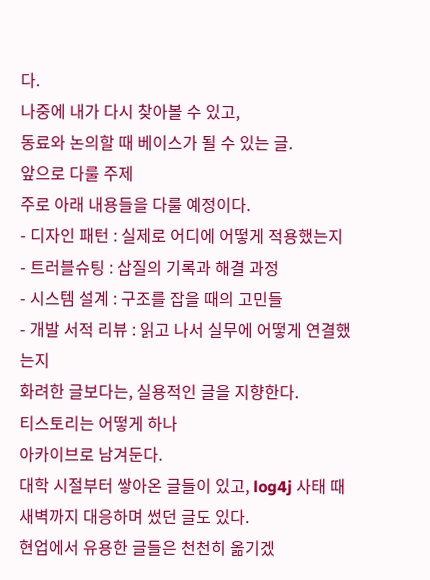다.
나중에 내가 다시 찾아볼 수 있고,
동료와 논의할 때 베이스가 될 수 있는 글.
앞으로 다룰 주제
주로 아래 내용들을 다룰 예정이다.
- 디자인 패턴 : 실제로 어디에 어떻게 적용했는지
- 트러블슈팅 : 삽질의 기록과 해결 과정
- 시스템 설계 : 구조를 잡을 때의 고민들
- 개발 서적 리뷰 : 읽고 나서 실무에 어떻게 연결했는지
화려한 글보다는, 실용적인 글을 지향한다.
티스토리는 어떻게 하나
아카이브로 남겨둔다.
대학 시절부터 쌓아온 글들이 있고, log4j 사태 때 새벽까지 대응하며 썼던 글도 있다.
현업에서 유용한 글들은 천천히 옮기겠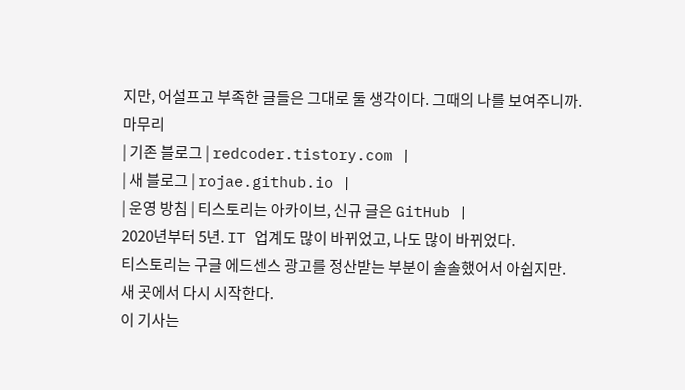지만, 어설프고 부족한 글들은 그대로 둘 생각이다. 그때의 나를 보여주니까.
마무리
| 기존 블로그 | redcoder.tistory.com |
| 새 블로그 | rojae.github.io |
| 운영 방침 | 티스토리는 아카이브, 신규 글은 GitHub |
2020년부터 5년. IT 업계도 많이 바뀌었고, 나도 많이 바뀌었다.
티스토리는 구글 에드센스 광고를 정산받는 부분이 솔솔했어서 아쉽지만.
새 곳에서 다시 시작한다.
이 기사는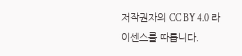저작권자의 CC BY 4.0 라이센스를 따릅니다.